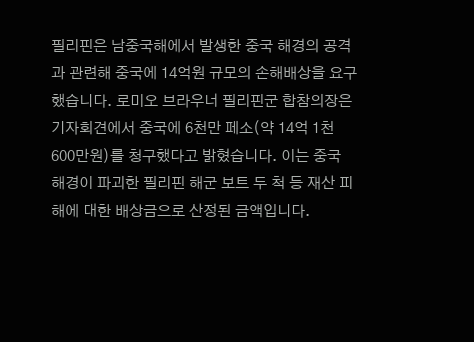필리핀은 남중국해에서 발생한 중국 해경의 공격과 관련해 중국에 14억원 규모의 손해배상을 요구했습니다. 로미오 브라우너 필리핀군 합참의장은 기자회견에서 중국에 6천만 페소(약 14억 1천 600만원)를 청구했다고 밝혔습니다. 이는 중국 해경이 파괴한 필리핀 해군 보트 두 척 등 재산 피해에 대한 배상금으로 산정된 금액입니다.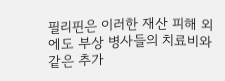필리핀은 이러한 재산 피해 외에도 부상 병사들의 치료비와 같은 추가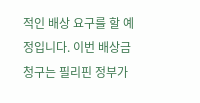적인 배상 요구를 할 예정입니다. 이번 배상금 청구는 필리핀 정부가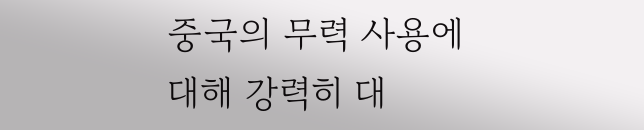중국의 무력 사용에 대해 강력히 대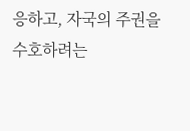응하고, 자국의 주권을 수호하려는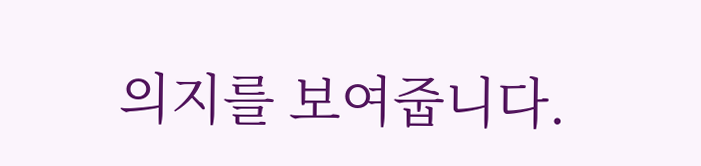의지를 보여줍니다.